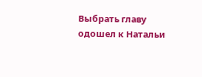Выбрать главу
одошел к Натальи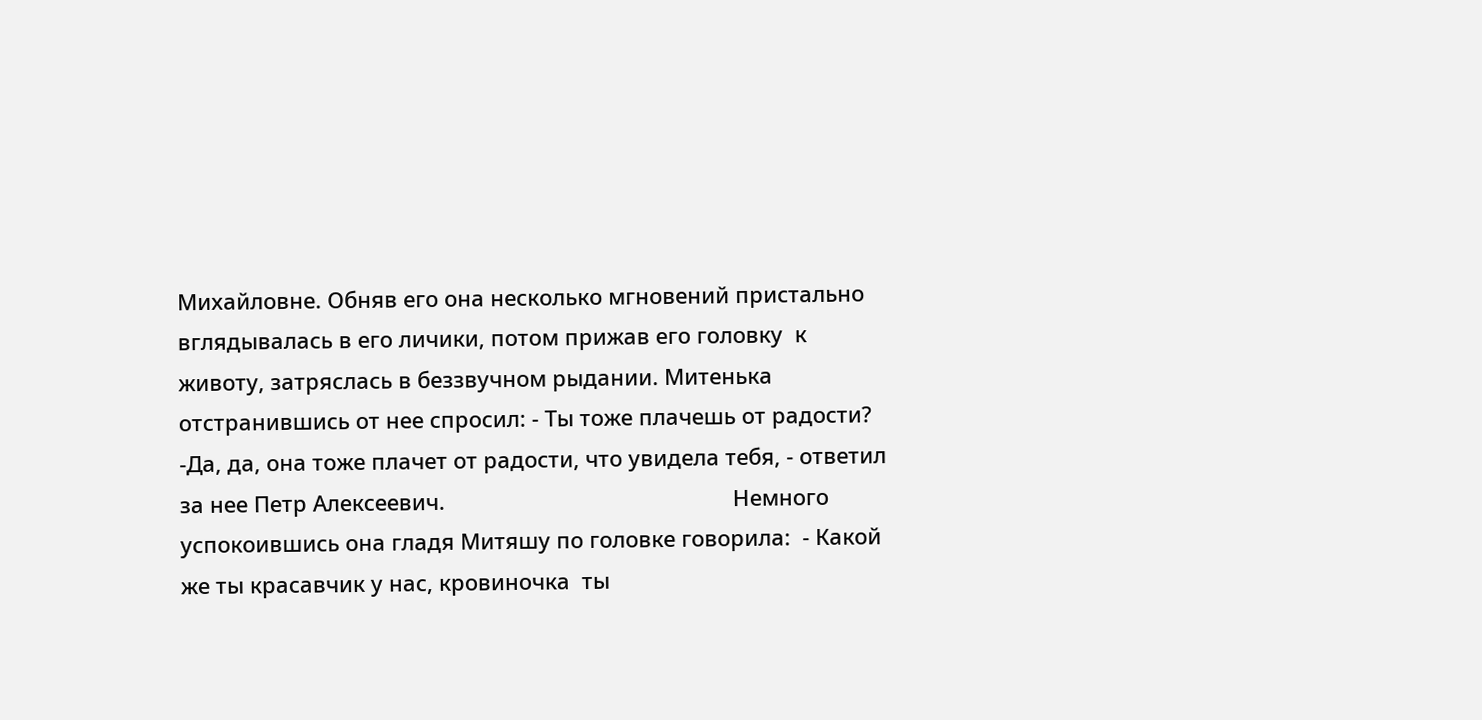Михайловне. Обняв его она несколько мгновений пристально вглядывалась в его личики, потом прижав его головку  к животу, затряслась в беззвучном рыдании. Митенька отстранившись от нее спросил: - Ты тоже плачешь от радости?                                                                                                                                              -Да, да, она тоже плачет от радости, что увидела тебя, - ответил за нее Петр Алексеевич.                                                Немного успокоившись она гладя Митяшу по головке говорила:  - Какой же ты красавчик у нас, кровиночка  ты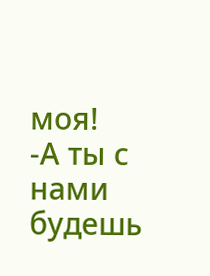моя!                                                                                                                                                                                                   -А ты с нами будешь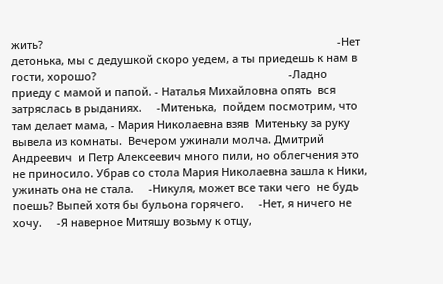жить?                                                                                                  -Нет детонька, мы с дедушкой скоро уедем, а ты приедешь к нам в гости, хорошо?                                                                -Ладно приеду с мамой и папой. - Наталья Михайловна опять  вся затряслась в рыданиях.     -Митенька,  пойдем посмотрим, что там делает мама, - Мария Николаевна взяв  Митеньку за руку вывела из комнаты.  Вечером ужинали молча. Дмитрий Андреевич  и Петр Алексеевич много пили, но облегчения это не приносило. Убрав со стола Мария Николаевна зашла к Ники, ужинать она не стала.     -Никуля, может все таки чего  не будь поешь? Выпей хотя бы бульона горячего.     -Нет, я ничего не хочу.     -Я наверное Митяшу возьму к отцу,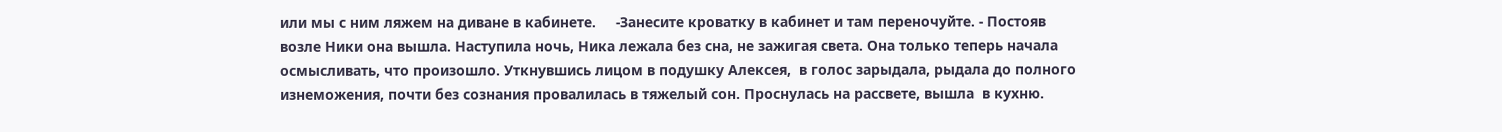или мы с ним ляжем на диване в кабинете.     -Занесите кроватку в кабинет и там переночуйте. - Постояв возле Ники она вышла. Наступила ночь, Ника лежала без сна, не зажигая света. Она только теперь начала осмысливать, что произошло. Уткнувшись лицом в подушку Алексея,  в голос зарыдала, рыдала до полного изнеможения, почти без сознания провалилась в тяжелый сон. Проснулась на рассвете, вышла  в кухню.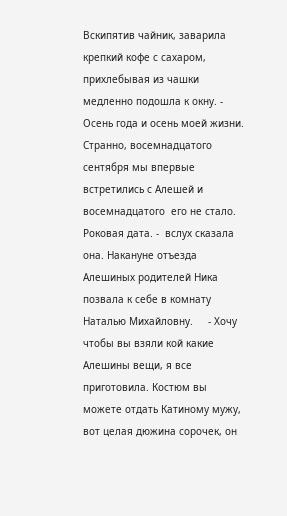Вскипятив чайник, заварила крепкий кофе с сахаром,  прихлебывая из чашки медленно подошла к окну. - Осень года и осень моей жизни.  Странно, восемнадцатого сентября мы впервые встретились с Алешей и восемнадцатого  его не стало. Роковая дата. -  вслух сказала она. Накануне отъезда Алешиных родителей Ника позвала к себе в комнату Наталью Михайловну.     - Хочу чтобы вы взяли кой какие Алешины вещи, я все приготовила. Костюм вы можете отдать Катиному мужу, вот целая дюжина сорочек, он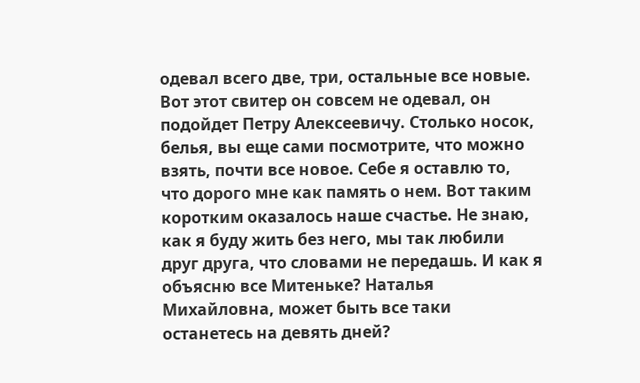одевал всего две, три, остальные все новые. Вот этот свитер он совсем не одевал, он подойдет Петру Алексеевичу. Столько носок, белья, вы еще сами посмотрите, что можно взять, почти все новое. Себе я оставлю то,  что дорого мне как память о нем. Вот таким коротким оказалось наше счастье. Не знаю, как я буду жить без него, мы так любили друг друга, что словами не передашь. И как я объясню все Митеньке? Наталья Михайловна, может быть все таки останетесь на девять дней?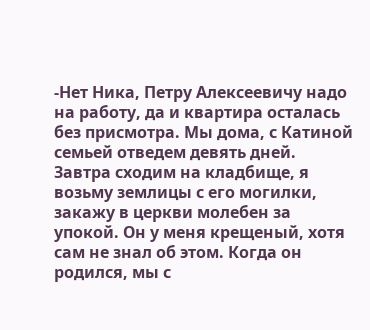-Нет Ника, Петру Алексеевичу надо на работу, да и квартира осталась без присмотра. Мы дома, с Катиной семьей отведем девять дней. Завтра сходим на кладбище, я возьму землицы с его могилки, закажу в церкви молебен за упокой. Он у меня крещеный, хотя сам не знал об этом. Когда он родился, мы с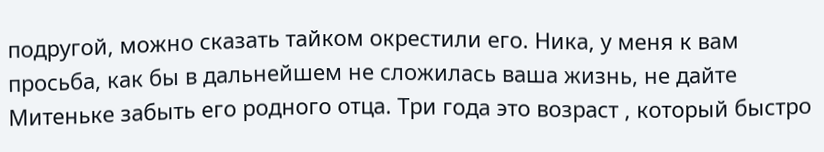подругой, можно сказать тайком окрестили его. Ника, у меня к вам просьба, как бы в дальнейшем не сложилась ваша жизнь, не дайте Митеньке забыть его родного отца. Три года это возраст , который быстро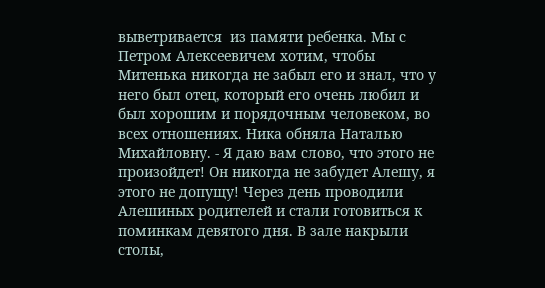выветривается  из памяти ребенка. Мы с Петром Алексеевичем хотим, чтобы Митенька никогда не забыл его и знал, что у него был отец, который его очень любил и был хорошим и порядочным человеком, во всех отношениях. Ника обняла Наталью Михайловну. - Я даю вам слово, что этого не произойдет! Он никогда не забудет Алешу, я этого не допущу! Через день проводили  Алешиных родителей и стали готовиться к поминкам девятого дня. В зале накрыли столы,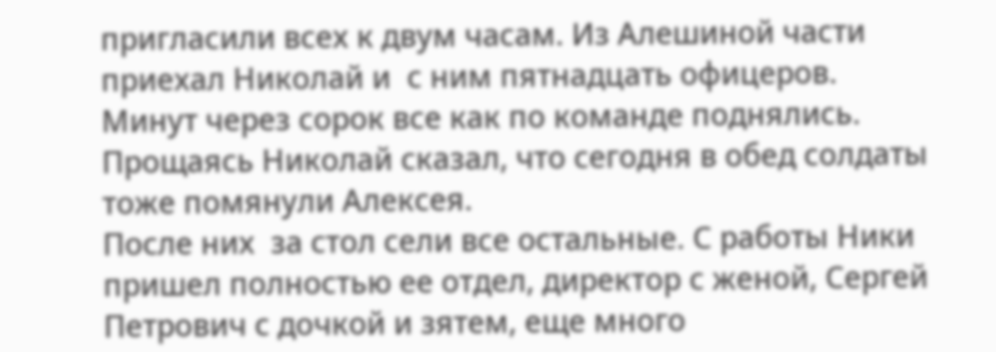пригласили всех к двум часам. Из Алешиной части приехал Николай и  с ним пятнадцать офицеров. Минут через сорок все как по команде поднялись. Прощаясь Николай сказал, что сегодня в обед солдаты тоже помянули Алексея.                                                                                                                                       После них  за стол сели все остальные. С работы Ники  пришел полностью ее отдел, директор с женой, Сергей Петрович с дочкой и зятем, еще много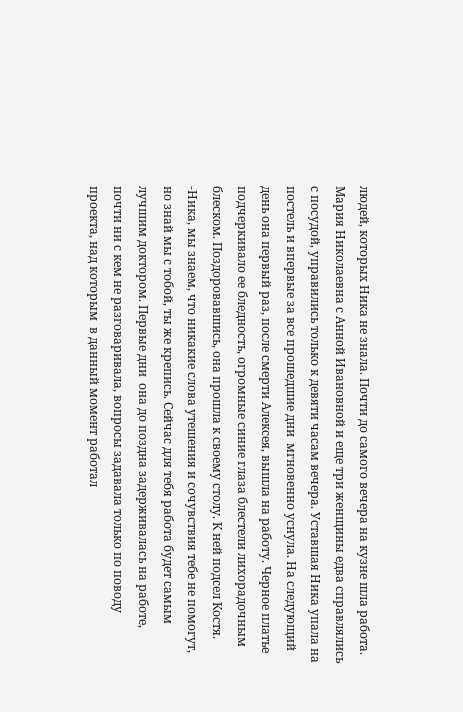людей, которых Ника не знала. Почти до самого вечера на кузне шла работа. Мария Николаевна с Анной Ивановной и еще три женщины едва справлялись с посудой, управились только к девяти часам вечера. Уставшая Ника упала на постель и впервые за все прошедшие дни  мгновенно уснула. На следующий день она первый раз, после смерти Алексея, вышла на работу. Черное платье подчеркивало ее бледность, огромные синие глаза блестели лихорадочным блеском. Поздоровавшись, она прошла к своему столу. К ней подсел Костя.                                                                                                                                                                                                                  -Ника, мы знаем, что никакие слова утешения и сочувствия тебе не помогут, но знай мы с тобой, ты же крепись. Сейчас для тебя работа будет самым лучшим доктором. Первые дни  она до поздна задерживалась на работе, почти ни с кем не разговаривала, вопросы задавала только по поводу проекта, над которым  в данный момент работал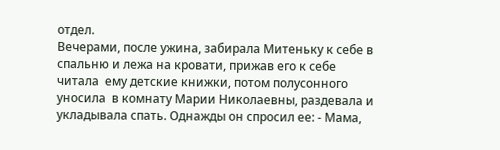отдел.                                                                                     Вечерами, после ужина, забирала Митеньку к себе в спальню и лежа на кровати, прижав его к себе читала  ему детские книжки, потом полусонного уносила  в комнату Марии Николаевны, раздевала и укладывала спать. Однажды он спросил ее: - Мама,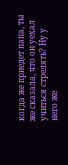когда же приедет папа, ты же сказала, что он уехал учиться стрелять? Ну у него же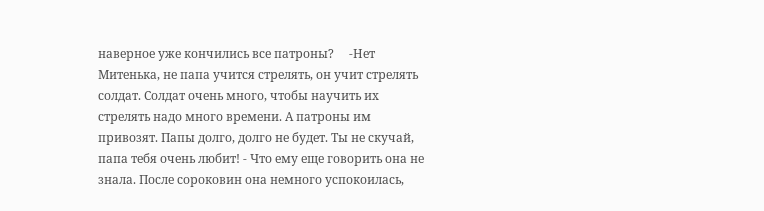наверное уже кончились все патроны?     -Нет Митенька, не папа учится стрелять, он учит стрелять солдат. Солдат очень много, чтобы научить их стрелять надо много времени. А патроны им привозят. Папы долго, долго не будет. Ты не скучай, папа тебя очень любит! - Что ему еще говорить она не знала. После сороковин она немного успокоилась,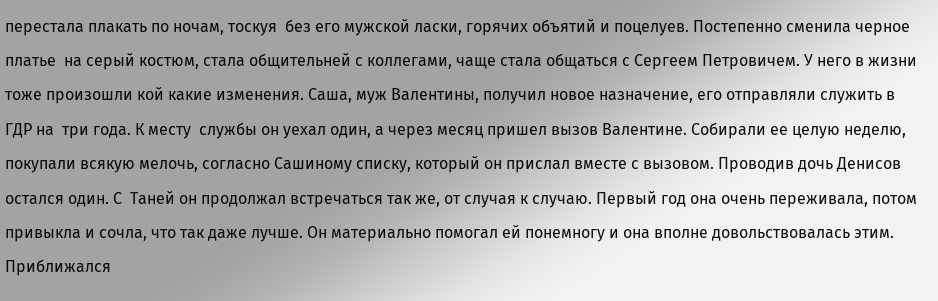перестала плакать по ночам, тоскуя  без его мужской ласки, горячих объятий и поцелуев. Постепенно сменила черное платье  на серый костюм, стала общительней с коллегами, чаще стала общаться с Сергеем Петровичем. У него в жизни тоже произошли кой какие изменения. Саша, муж Валентины, получил новое назначение, его отправляли служить в ГДР на  три года. К месту  службы он уехал один, а через месяц пришел вызов Валентине. Собирали ее целую неделю, покупали всякую мелочь, согласно Сашиному списку, который он прислал вместе с вызовом. Проводив дочь Денисов остался один. С  Таней он продолжал встречаться так же, от случая к случаю. Первый год она очень переживала, потом привыкла и сочла, что так даже лучше. Он материально помогал ей понемногу и она вполне довольствовалась этим.                                                                                                                                                                                            Приближался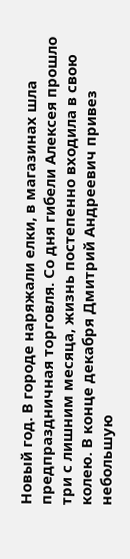Новый год. В городе наряжали елки, в магазинах шла предпраздничная торговля. Со дня гибели Алексея прошло три с лишним месяца, жизнь постепенно входила в свою колею. В конце декабря Дмитрий Андреевич привез небольшую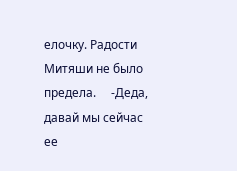елочку. Радости Митяши не было предела.     -Деда, давай мы сейчас ее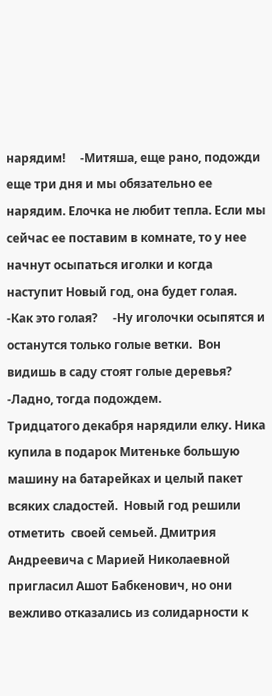нарядим!     -Митяша, еще рано, подожди еще три дня и мы обязательно ее нарядим. Елочка не любит тепла. Если мы сейчас ее поставим в комнате, то у нее начнут осыпаться иголки и когда наступит Новый год, она будет голая.     -Как это голая?     -Ну иголочки осыпятся и останутся только голые ветки.  Вон видишь в саду стоят голые деревья?                                                                                                                                                                                                                                                                                                                 -Ладно, тогда подождем.                                                                                                                                                                Тридцатого декабря нарядили елку. Ника купила в подарок Митеньке большую  машину на батарейках и целый пакет всяких сладостей.  Новый год решили отметить  своей семьей. Дмитрия Андреевича с Марией Николаевной пригласил Ашот Бабкенович, но они вежливо отказались из солидарности к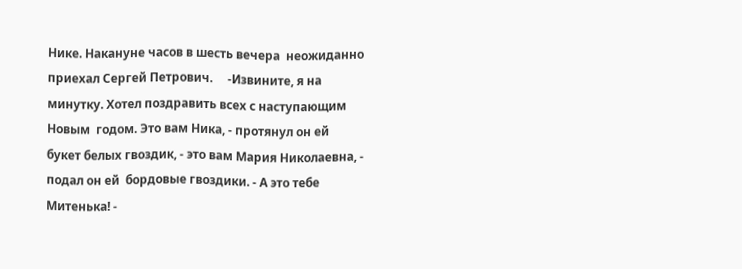Нике. Накануне часов в шесть вечера  неожиданно приехал Сергей Петрович.     -Извините, я на минутку. Хотел поздравить всех с наступающим Новым  годом. Это вам Ника, - протянул он ей  букет белых гвоздик, - это вам Мария Николаевна, - подал он ей  бордовые гвоздики. - А это тебе Митенька! -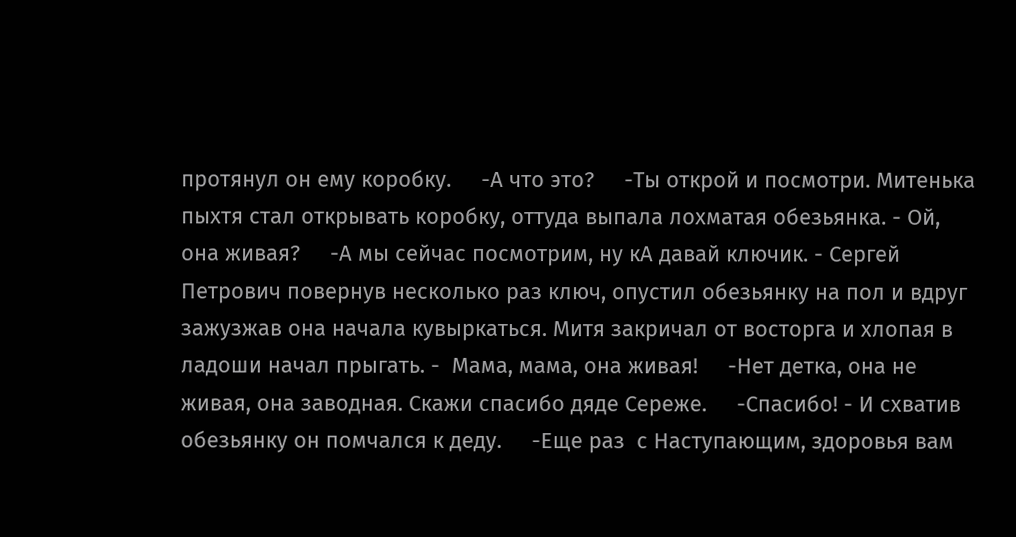протянул он ему коробку.     -А что это?     -Ты открой и посмотри. Митенька пыхтя стал открывать коробку, оттуда выпала лохматая обезьянка. - Ой, она живая?     -А мы сейчас посмотрим, ну кА давай ключик. - Сергей Петрович повернув несколько раз ключ, опустил обезьянку на пол и вдруг зажузжав она начала кувыркаться. Митя закричал от восторга и хлопая в ладоши начал прыгать. -  Мама, мама, она живая!     -Нет детка, она не живая, она заводная. Скажи спасибо дяде Сереже.     -Спасибо! - И схватив обезьянку он помчался к деду.     -Еще раз  с Наступающим, здоровья вам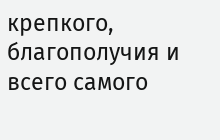крепкого, благополучия и всего самого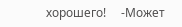хорошего!     -Может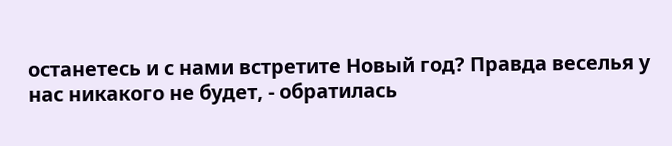останетесь и с нами встретите Новый год? Правда веселья у нас никакого не будет, - обратилась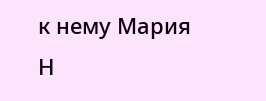к нему Мария Н